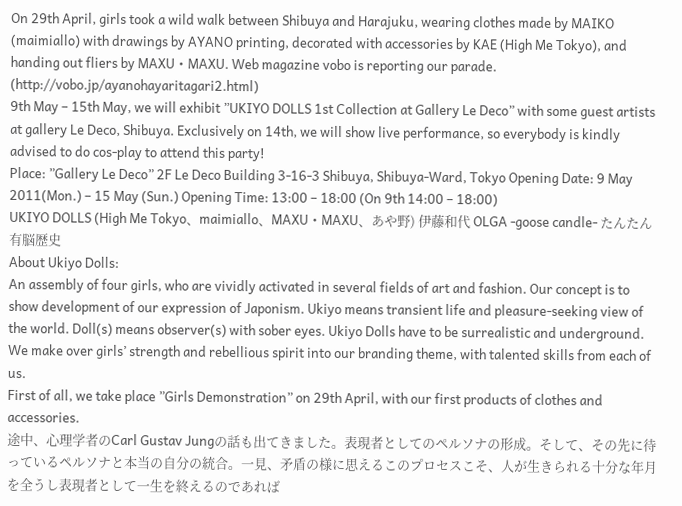On 29th April, girls took a wild walk between Shibuya and Harajuku, wearing clothes made by MAIKO (maimiallo) with drawings by AYANO printing, decorated with accessories by KAE (High Me Tokyo), and handing out fliers by MAXU・MAXU. Web magazine vobo is reporting our parade. (http://vobo.jp/ayanohayaritagari2.html)
9th May – 15th May, we will exhibit ”UKIYO DOLLS 1st Collection at Gallery Le Deco” with some guest artists at gallery Le Deco, Shibuya. Exclusively on 14th, we will show live performance, so everybody is kindly advised to do cos-play to attend this party!
Place: ”Gallery Le Deco” 2F Le Deco Building 3-16-3 Shibuya, Shibuya-Ward, Tokyo Opening Date: 9 May 2011(Mon.) – 15 May (Sun.) Opening Time: 13:00 – 18:00 (On 9th 14:00 – 18:00)
UKIYO DOLLS (High Me Tokyo、maimiallo、MAXU・MAXU、あや野) 伊藤和代 OLGA -goose candle- たんたん 有脳歴史
About Ukiyo Dolls:
An assembly of four girls, who are vividly activated in several fields of art and fashion. Our concept is to show development of our expression of Japonism. Ukiyo means transient life and pleasure-seeking view of the world. Doll(s) means observer(s) with sober eyes. Ukiyo Dolls have to be surrealistic and underground.
We make over girls’ strength and rebellious spirit into our branding theme, with talented skills from each of us.
First of all, we take place ”Girls Demonstration” on 29th April, with our first products of clothes and accessories.
途中、心理学者のCarl Gustav Jungの話も出てきました。表現者としてのペルソナの形成。そして、その先に待っているペルソナと本当の自分の統合。一見、矛盾の様に思えるこのプロセスこそ、人が生きられる十分な年月を全うし表現者として一生を終えるのであれば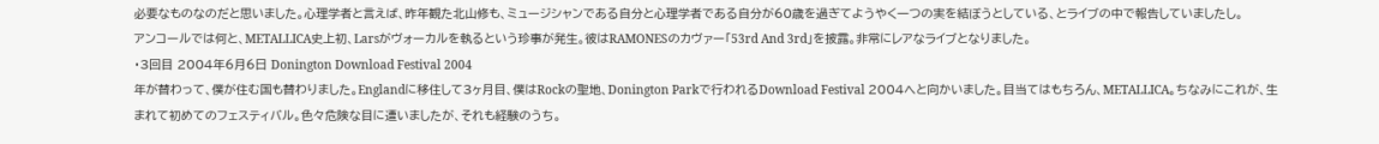必要なものなのだと思いました。心理学者と言えば、昨年観た北山修も、ミュージシャンである自分と心理学者である自分が60歳を過ぎてようやく一つの実を結ぼうとしている、とライブの中で報告していましたし。
アンコールでは何と、METALLICA史上初、Larsがヴォーカルを執るという珍事が発生。彼はRAMONESのカヴァー「53rd And 3rd」を披露。非常にレアなライブとなりました。
・3回目 2004年6月6日 Donington Download Festival 2004
年が替わって、僕が住む国も替わりました。Englandに移住して3ヶ月目、僕はRockの聖地、Donington Parkで行われるDownload Festival 2004へと向かいました。目当てはもちろん、METALLICA。ちなみにこれが、生まれて初めてのフェスティバル。色々危険な目に遭いましたが、それも経験のうち。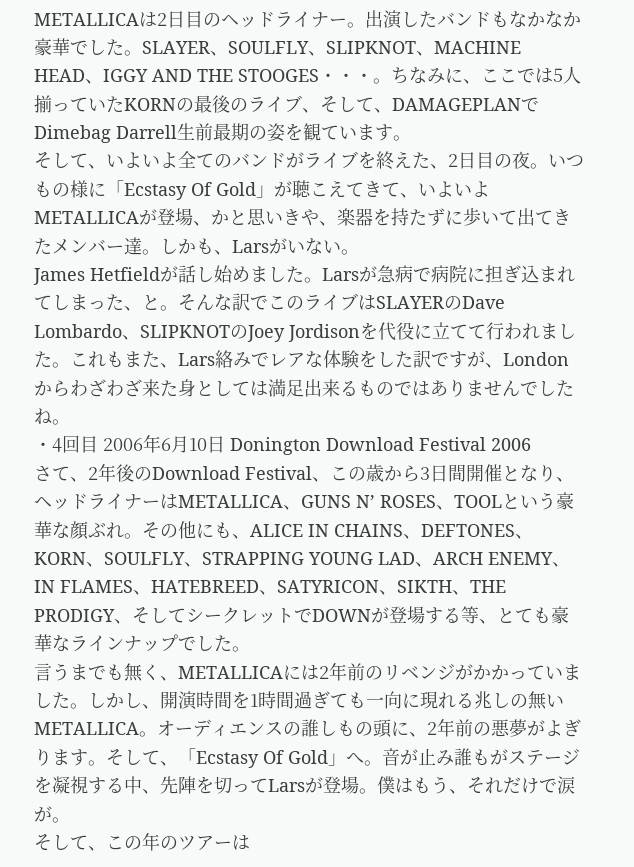METALLICAは2日目のヘッドライナー。出演したバンドもなかなか豪華でした。SLAYER、SOULFLY、SLIPKNOT、MACHINE HEAD、IGGY AND THE STOOGES・・・。ちなみに、ここでは5人揃っていたKORNの最後のライブ、そして、DAMAGEPLANでDimebag Darrell生前最期の姿を観ています。
そして、いよいよ全てのバンドがライブを終えた、2日目の夜。いつもの様に「Ecstasy Of Gold」が聴こえてきて、いよいよMETALLICAが登場、かと思いきや、楽器を持たずに歩いて出てきたメンバー達。しかも、Larsがいない。
James Hetfieldが話し始めました。Larsが急病で病院に担ぎ込まれてしまった、と。そんな訳でこのライブはSLAYERのDave Lombardo、SLIPKNOTのJoey Jordisonを代役に立てて行われました。これもまた、Lars絡みでレアな体験をした訳ですが、Londonからわざわざ来た身としては満足出来るものではありませんでしたね。
・4回目 2006年6月10日 Donington Download Festival 2006
さて、2年後のDownload Festival、この歳から3日間開催となり、ヘッドライナーはMETALLICA、GUNS N’ ROSES、TOOLという豪華な顔ぶれ。その他にも、ALICE IN CHAINS、DEFTONES、KORN、SOULFLY、STRAPPING YOUNG LAD、ARCH ENEMY、IN FLAMES、HATEBREED、SATYRICON、SIKTH、THE PRODIGY、そしてシークレットでDOWNが登場する等、とても豪華なラインナップでした。
言うまでも無く、METALLICAには2年前のリベンジがかかっていました。しかし、開演時間を1時間過ぎても一向に現れる兆しの無いMETALLICA。オーディエンスの誰しもの頭に、2年前の悪夢がよぎります。そして、「Ecstasy Of Gold」へ。音が止み誰もがステージを凝視する中、先陣を切ってLarsが登場。僕はもう、それだけで涙が。
そして、この年のツアーは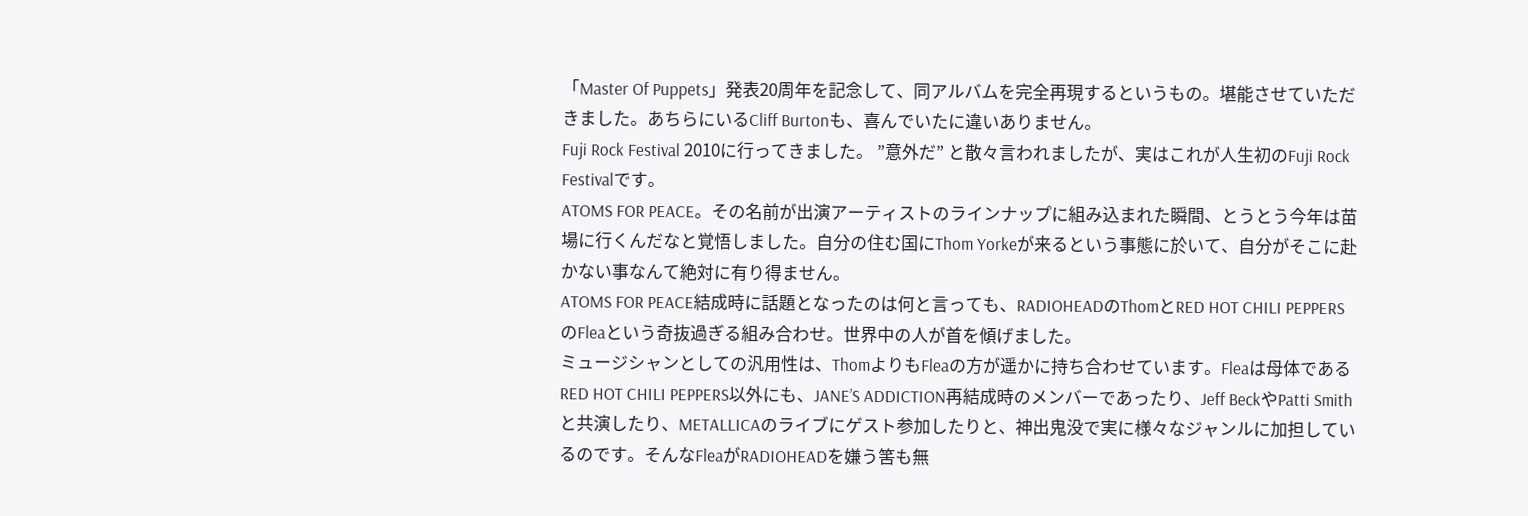「Master Of Puppets」発表20周年を記念して、同アルバムを完全再現するというもの。堪能させていただきました。あちらにいるCliff Burtonも、喜んでいたに違いありません。
Fuji Rock Festival 2010に行ってきました。 ”意外だ” と散々言われましたが、実はこれが人生初のFuji Rock Festivalです。
ATOMS FOR PEACE。その名前が出演アーティストのラインナップに組み込まれた瞬間、とうとう今年は苗場に行くんだなと覚悟しました。自分の住む国にThom Yorkeが来るという事態に於いて、自分がそこに赴かない事なんて絶対に有り得ません。
ATOMS FOR PEACE結成時に話題となったのは何と言っても、RADIOHEADのThomとRED HOT CHILI PEPPERSのFleaという奇抜過ぎる組み合わせ。世界中の人が首を傾げました。
ミュージシャンとしての汎用性は、ThomよりもFleaの方が遥かに持ち合わせています。Fleaは母体であるRED HOT CHILI PEPPERS以外にも、JANE’S ADDICTION再結成時のメンバーであったり、Jeff BeckやPatti Smithと共演したり、METALLICAのライブにゲスト参加したりと、神出鬼没で実に様々なジャンルに加担しているのです。そんなFleaがRADIOHEADを嫌う筈も無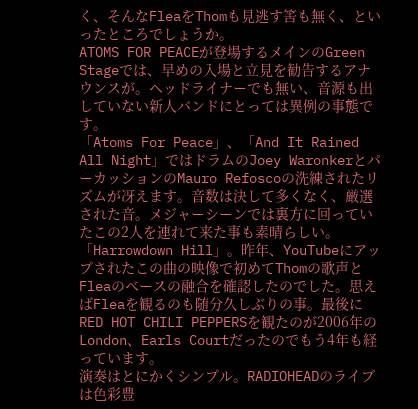く、そんなFleaをThomも見逃す筈も無く、といったところでしょうか。
ATOMS FOR PEACEが登場するメインのGreen Stageでは、早めの入場と立見を勧告するアナウンスが。ヘッドライナーでも無い、音源も出していない新人バンドにとっては異例の事態です。
「Atoms For Peace」、「And It Rained All Night」ではドラムのJoey WaronkerとパーカッションのMauro Refoscoの洗練されたリズムが冴えます。音数は決して多くなく、厳選された音。メジャーシーンでは裏方に回っていたこの2人を連れて来た事も素晴らしい。
「Harrowdown Hill」。昨年、YouTubeにアップされたこの曲の映像で初めてThomの歌声とFleaのベースの融合を確認したのでした。思えばFleaを観るのも随分久しぶりの事。最後にRED HOT CHILI PEPPERSを観たのが2006年のLondon、Earls Courtだったのでもう4年も経っています。
演奏はとにかくシンプル。RADIOHEADのライブは色彩豊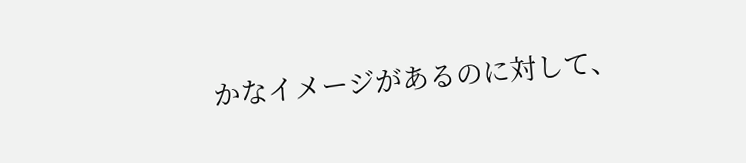かなイメージがあるのに対して、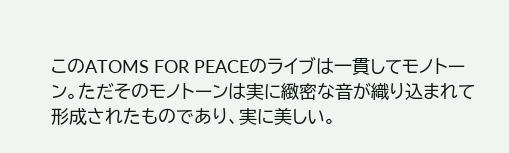このATOMS FOR PEACEのライブは一貫してモノトーン。ただそのモノトーンは実に緻密な音が織り込まれて形成されたものであり、実に美しい。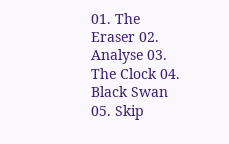01. The Eraser 02. Analyse 03. The Clock 04. Black Swan 05. Skip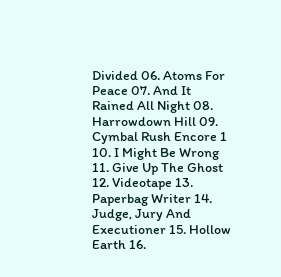Divided 06. Atoms For Peace 07. And It Rained All Night 08. Harrowdown Hill 09. Cymbal Rush Encore 1 10. I Might Be Wrong 11. Give Up The Ghost 12. Videotape 13. Paperbag Writer 14. Judge, Jury And Executioner 15. Hollow Earth 16.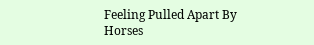Feeling Pulled Apart By Horses